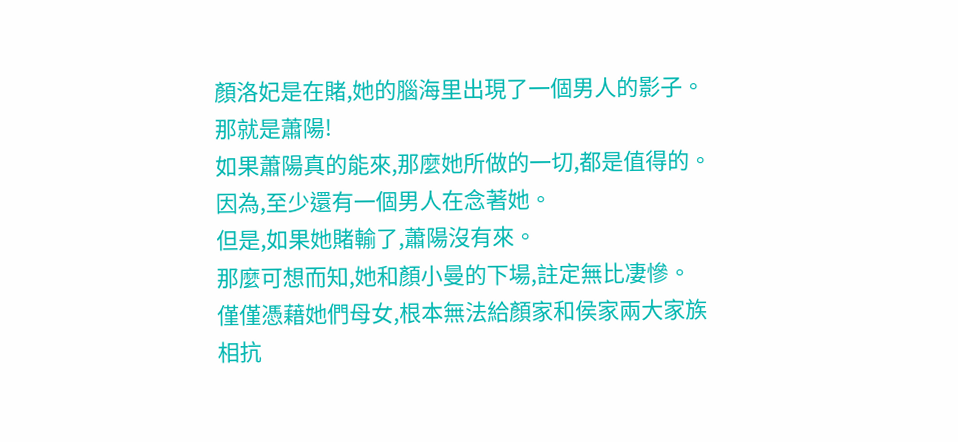顏洛妃是在賭,她的腦海里出現了一個男人的影子。
那就是蕭陽!
如果蕭陽真的能來,那麼她所做的一切,都是值得的。
因為,至少還有一個男人在念著她。
但是,如果她賭輸了,蕭陽沒有來。
那麼可想而知,她和顏小曼的下場,註定無比凄慘。
僅僅憑藉她們母女,根本無法給顏家和侯家兩大家族相抗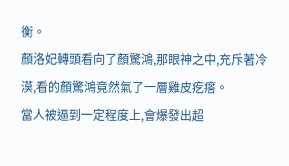衡。
顏洛妃轉頭看向了顏驚鴻,那眼神之中,充斥著冷漠,看的顏驚鴻竟然氣了一層雞皮疙瘩。
當人被逼到一定程度上,會爆發出超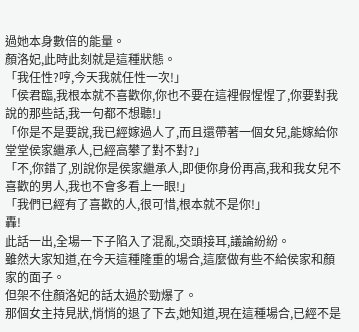過她本身數倍的能量。
顏洛妃,此時此刻就是這種狀態。
「我任性?哼,今天我就任性一次!」
「侯君臨,我根本就不喜歡你,你也不要在這裡假惺惺了,你要對我說的那些話,我一句都不想聽!」
「你是不是要說,我已經嫁過人了,而且還帶著一個女兒,能嫁給你堂堂侯家繼承人,已經高攀了對不對?」
「不,你錯了,別說你是侯家繼承人,即便你身份再高,我和我女兒不喜歡的男人,我也不會多看上一眼!」
「我們已經有了喜歡的人,很可惜,根本就不是你!」
轟!
此話一出,全場一下子陷入了混亂,交頭接耳,議論紛紛。
雖然大家知道,在今天這種隆重的場合,這麼做有些不給侯家和顏家的面子。
但架不住顏洛妃的話太過於勁爆了。
那個女主持見狀,悄悄的退了下去,她知道,現在這種場合,已經不是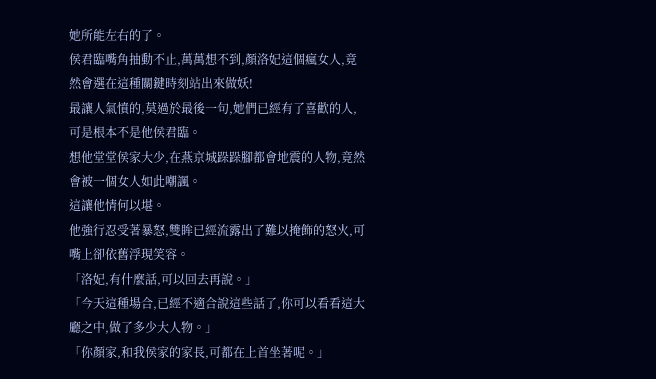她所能左右的了。
侯君臨嘴角抽動不止,萬萬想不到,顏洛妃這個瘋女人,竟然會選在這種關鍵時刻站出來做妖!
最讓人氣憤的,莫過於最後一句,她們已經有了喜歡的人,可是根本不是他侯君臨。
想他堂堂侯家大少,在燕京城跺跺腳都會地震的人物,竟然會被一個女人如此嘲諷。
這讓他情何以堪。
他強行忍受著暴怒,雙眸已經流露出了難以掩飾的怒火,可嘴上卻依舊浮現笑容。
「洛妃,有什麼話,可以回去再說。」
「今天這種場合,已經不適合說這些話了,你可以看看這大廳之中,做了多少大人物。」
「你顏家,和我侯家的家長,可都在上首坐著呢。」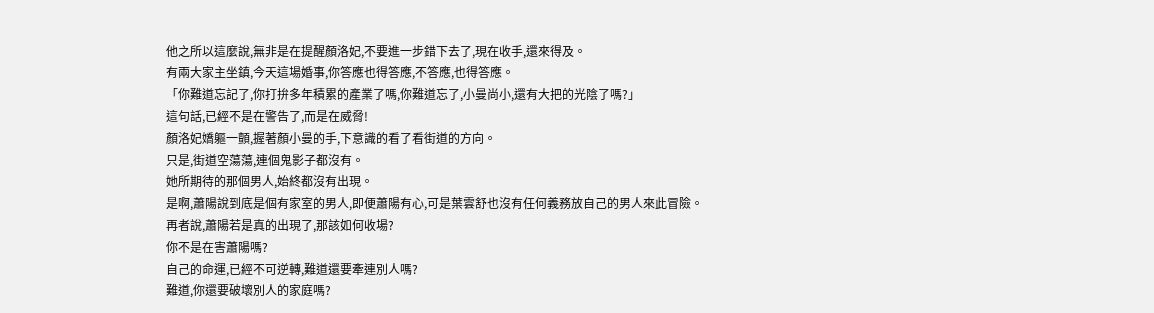他之所以這麼說,無非是在提醒顏洛妃,不要進一步錯下去了,現在收手,還來得及。
有兩大家主坐鎮,今天這場婚事,你答應也得答應,不答應,也得答應。
「你難道忘記了,你打拚多年積累的產業了嗎,你難道忘了,小曼尚小,還有大把的光陰了嗎?」
這句話,已經不是在警告了,而是在威脅!
顏洛妃嬌軀一顫,握著顏小曼的手,下意識的看了看街道的方向。
只是,街道空蕩蕩,連個鬼影子都沒有。
她所期待的那個男人,始終都沒有出現。
是啊,蕭陽說到底是個有家室的男人,即便蕭陽有心,可是葉雲舒也沒有任何義務放自己的男人來此冒險。
再者說,蕭陽若是真的出現了,那該如何收場?
你不是在害蕭陽嗎?
自己的命運,已經不可逆轉,難道還要牽連別人嗎?
難道,你還要破壞別人的家庭嗎?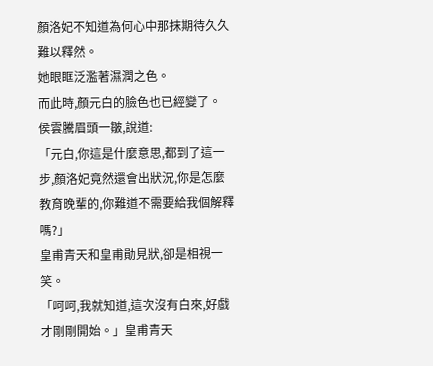顏洛妃不知道為何心中那抹期待久久難以釋然。
她眼眶泛濫著濕潤之色。
而此時,顏元白的臉色也已經變了。
侯雲騰眉頭一皺,說道:
「元白,你這是什麼意思,都到了這一步,顏洛妃竟然還會出狀況,你是怎麼教育晚輩的,你難道不需要給我個解釋嗎?」
皇甫青天和皇甫勛見狀,卻是相視一笑。
「呵呵,我就知道,這次沒有白來,好戲才剛剛開始。」皇甫青天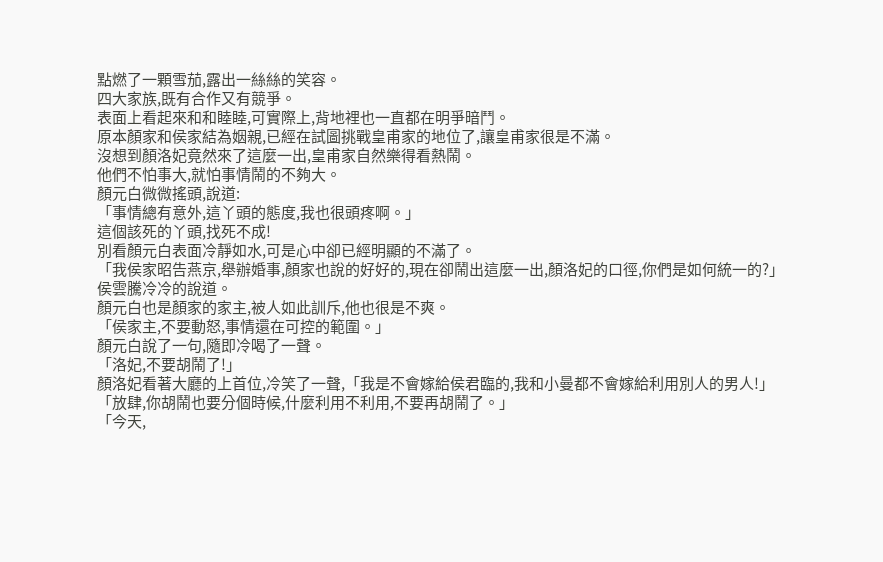點燃了一顆雪茄,露出一絲絲的笑容。
四大家族,既有合作又有競爭。
表面上看起來和和睦睦,可實際上,背地裡也一直都在明爭暗鬥。
原本顏家和侯家結為姻親,已經在試圖挑戰皇甫家的地位了,讓皇甫家很是不滿。
沒想到顏洛妃竟然來了這麼一出,皇甫家自然樂得看熱鬧。
他們不怕事大,就怕事情鬧的不夠大。
顏元白微微搖頭,說道:
「事情總有意外,這丫頭的態度,我也很頭疼啊。」
這個該死的丫頭,找死不成!
別看顏元白表面冷靜如水,可是心中卻已經明顯的不滿了。
「我侯家昭告燕京,舉辦婚事,顏家也說的好好的,現在卻鬧出這麼一出,顏洛妃的口徑,你們是如何統一的?」
侯雲騰冷冷的說道。
顏元白也是顏家的家主,被人如此訓斥,他也很是不爽。
「侯家主,不要動怒,事情還在可控的範圍。」
顏元白說了一句,隨即冷喝了一聲。
「洛妃,不要胡鬧了!」
顏洛妃看著大廳的上首位,冷笑了一聲,「我是不會嫁給侯君臨的,我和小曼都不會嫁給利用別人的男人!」
「放肆,你胡鬧也要分個時候,什麼利用不利用,不要再胡鬧了。」
「今天,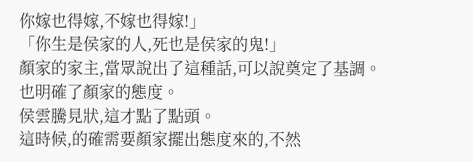你嫁也得嫁,不嫁也得嫁!」
「你生是侯家的人,死也是侯家的鬼!」
顏家的家主,當眾說出了這種話,可以說奠定了基調。
也明確了顏家的態度。
侯雲騰見狀,這才點了點頭。
這時候,的確需要顏家擺出態度來的,不然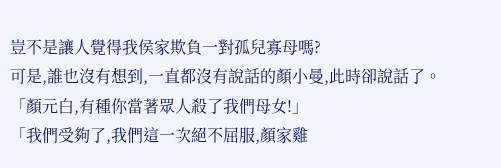豈不是讓人覺得我侯家欺負一對孤兒寡母嗎?
可是,誰也沒有想到,一直都沒有說話的顏小曼,此時卻說話了。
「顏元白,有種你當著眾人殺了我們母女!」
「我們受夠了,我們這一次絕不屈服,顏家雞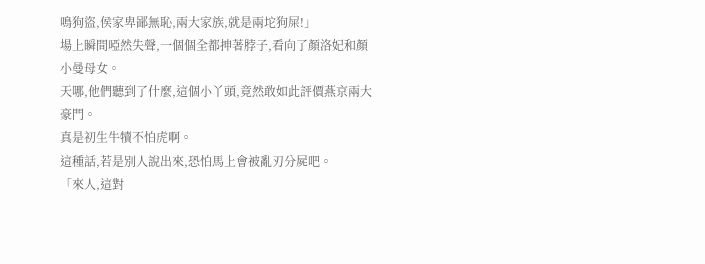鳴狗盜,侯家卑鄙無恥,兩大家族,就是兩坨狗屎!」
場上瞬間啞然失聲,一個個全都抻著脖子,看向了顏洛妃和顏小曼母女。
天哪,他們聽到了什麼,這個小丫頭,竟然敢如此評價燕京兩大豪門。
真是初生牛犢不怕虎啊。
這種話,若是別人說出來,恐怕馬上會被亂刃分屍吧。
「來人,這對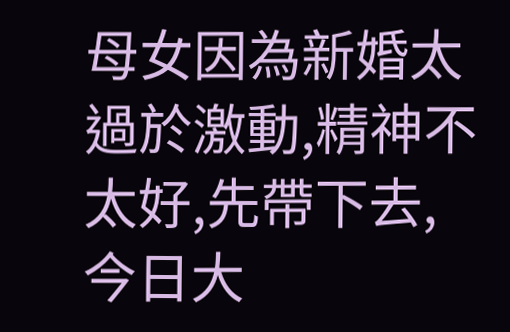母女因為新婚太過於激動,精神不太好,先帶下去,今日大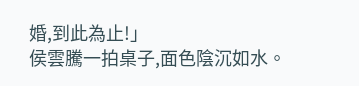婚,到此為止!」
侯雲騰一拍桌子,面色陰沉如水。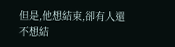但是,他想結束,卻有人還不想結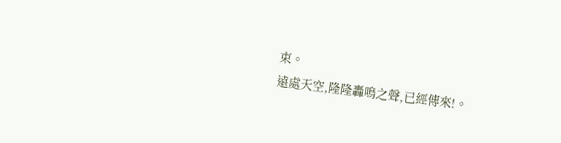束。
遠處天空,隆隆轟鳴之聲,已經傳來!。